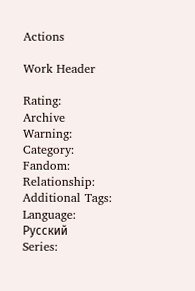Actions

Work Header

Rating:
Archive Warning:
Category:
Fandom:
Relationship:
Additional Tags:
Language:
Русский
Series: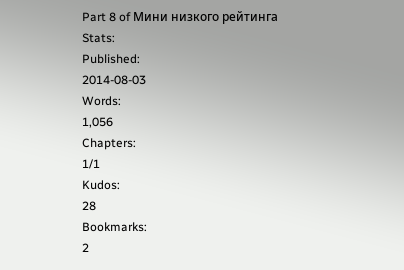Part 8 of Мини низкого рейтинга
Stats:
Published:
2014-08-03
Words:
1,056
Chapters:
1/1
Kudos:
28
Bookmarks:
2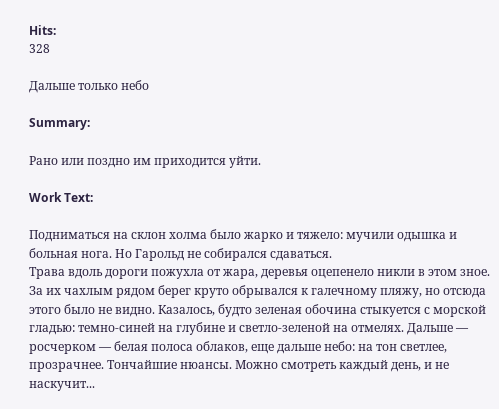Hits:
328

Дальше только небо

Summary:

Рано или поздно им приходится уйти.

Work Text:

Подниматься на склон холма было жарко и тяжело: мучили одышка и больная нога. Но Гарольд не собирался сдаваться.
Трава вдоль дороги пожухла от жара, деревья оцепенело никли в этом зное. За их чахлым рядом берег круто обрывался к галечному пляжу, но отсюда этого было не видно. Казалось, будто зеленая обочина стыкуется с морской гладью: темно-синей на глубине и светло-зеленой на отмелях. Дальше — росчерком — белая полоса облаков, еще дальше небо: на тон светлее, прозрачнее. Тончайшие нюансы. Можно смотреть каждый день, и не наскучит...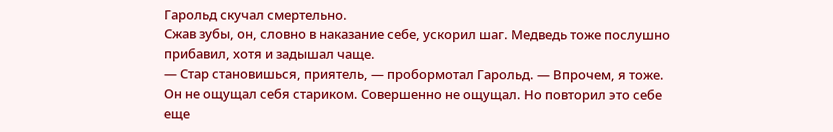Гарольд скучал смертельно.
Сжав зубы, он, словно в наказание себе, ускорил шаг. Медведь тоже послушно прибавил, хотя и задышал чаще.
— Стар становишься, приятель, — пробормотал Гарольд. — Впрочем, я тоже.
Он не ощущал себя стариком. Совершенно не ощущал. Но повторил это себе еще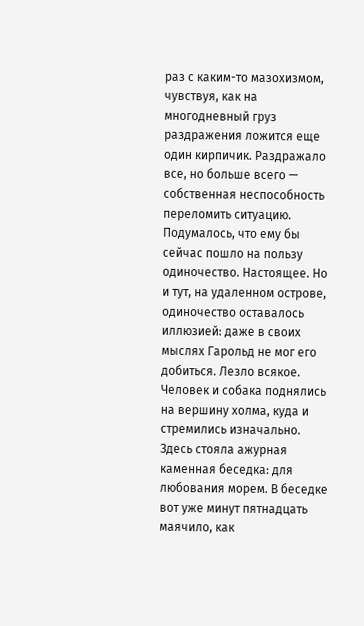раз с каким-то мазохизмом, чувствуя, как на многодневный груз раздражения ложится еще один кирпичик. Раздражало все, но больше всего — собственная неспособность переломить ситуацию.
Подумалось, что ему бы сейчас пошло на пользу одиночество. Настоящее. Но и тут, на удаленном острове, одиночество оставалось иллюзией: даже в своих мыслях Гарольд не мог его добиться. Лезло всякое.
Человек и собака поднялись на вершину холма, куда и стремились изначально. Здесь стояла ажурная каменная беседка: для любования морем. В беседке вот уже минут пятнадцать маячило, как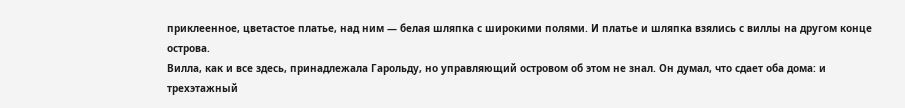приклеенное, цветастое платье, над ним — белая шляпка с широкими полями. И платье и шляпка взялись с виллы на другом конце острова.
Вилла, как и все здесь, принадлежала Гарольду, но управляющий островом об этом не знал. Он думал, что сдает оба дома: и трехэтажный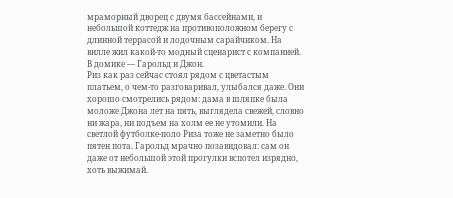мраморный дворец с двумя бассейнами, и небольшой коттедж на противоположном берегу с длинной террасой и лодочным сарайчиком. На вилле жил какой-то модный сценарист с компанией. В домике — Гарольд и Джон.
Риз как раз сейчас стоял рядом с цветастым платьем, о чем-то разговаривал, улыбался даже. Они хорошо смотрелись рядом: дама в шляпке была моложе Джона лет на пять, выглядела свежей, словно ни жара, ни подъем на холм ее не утомили. На светлой футболке-поло Риза тоже не заметно было пятен пота. Гарольд мрачно позавидовал: сам он даже от небольшой этой прогулки вспотел изрядно, хоть выжимай.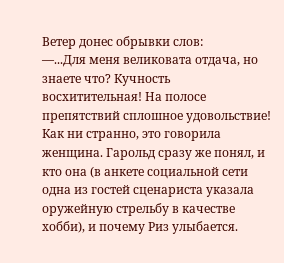Ветер донес обрывки слов:
—...Для меня великовата отдача, но знаете что? Кучность восхитительная! На полосе препятствий сплошное удовольствие!
Как ни странно, это говорила женщина. Гарольд сразу же понял, и кто она (в анкете социальной сети одна из гостей сценариста указала оружейную стрельбу в качестве хобби), и почему Риз улыбается.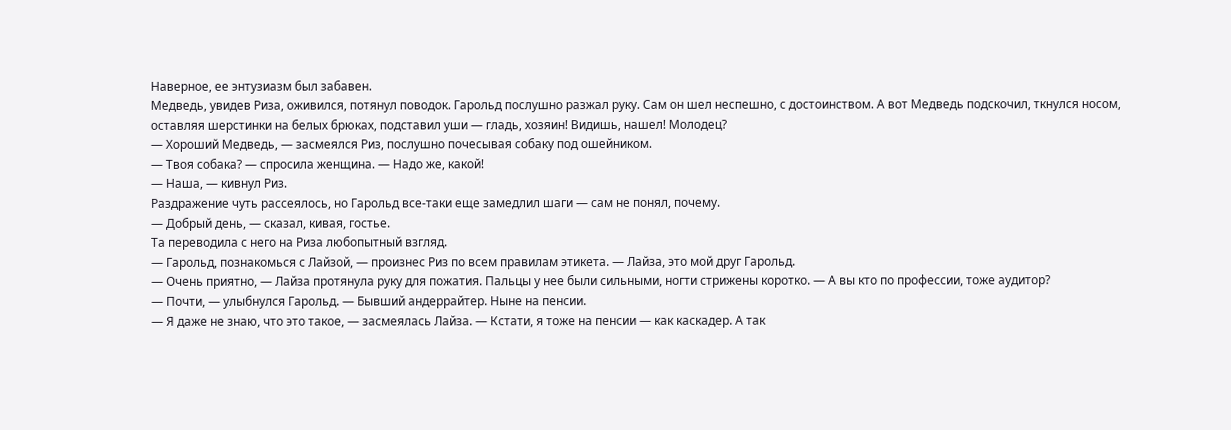Наверное, ее энтузиазм был забавен.
Медведь, увидев Риза, оживился, потянул поводок. Гарольд послушно разжал руку. Сам он шел неспешно, с достоинством. А вот Медведь подскочил, ткнулся носом, оставляя шерстинки на белых брюках, подставил уши — гладь, хозяин! Видишь, нашел! Молодец?
— Хороший Медведь, — засмеялся Риз, послушно почесывая собаку под ошейником.
— Твоя собака? — спросила женщина. — Надо же, какой!
— Наша, — кивнул Риз.
Раздражение чуть рассеялось, но Гарольд все-таки еще замедлил шаги — сам не понял, почему.
— Добрый день, — сказал, кивая, гостье.
Та переводила с него на Риза любопытный взгляд.
— Гарольд, познакомься с Лайзой, — произнес Риз по всем правилам этикета. — Лайза, это мой друг Гарольд.
— Очень приятно, — Лайза протянула руку для пожатия. Пальцы у нее были сильными, ногти стрижены коротко. — А вы кто по профессии, тоже аудитор?
— Почти, — улыбнулся Гарольд. — Бывший андеррайтер. Ныне на пенсии.
— Я даже не знаю, что это такое, — засмеялась Лайза. — Кстати, я тоже на пенсии — как каскадер. А так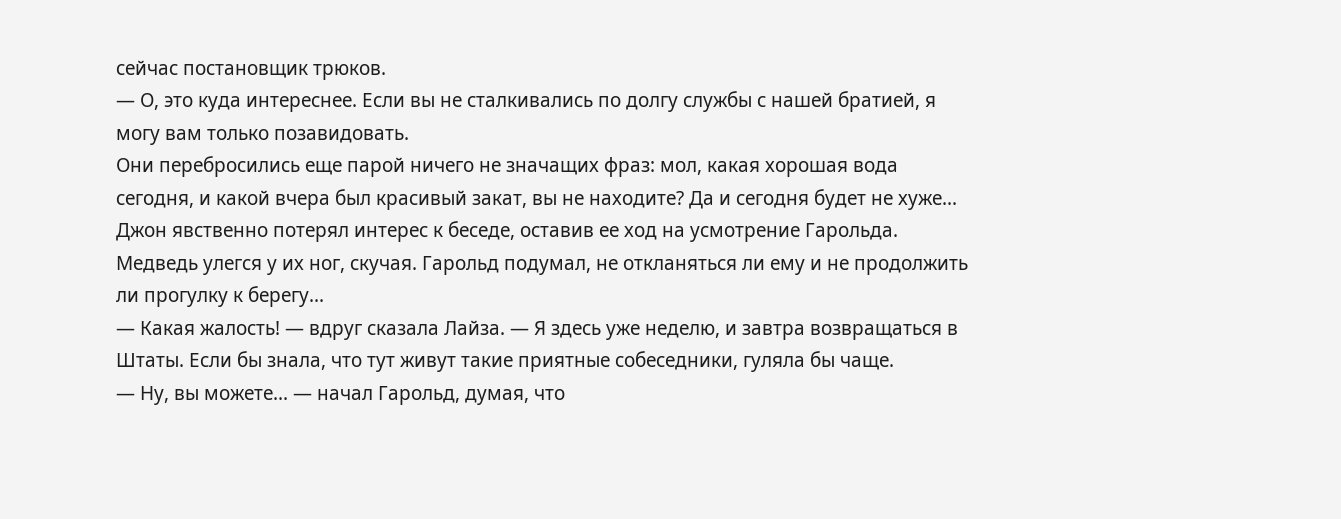сейчас постановщик трюков.
— О, это куда интереснее. Если вы не сталкивались по долгу службы с нашей братией, я могу вам только позавидовать.
Они перебросились еще парой ничего не значащих фраз: мол, какая хорошая вода сегодня, и какой вчера был красивый закат, вы не находите? Да и сегодня будет не хуже... Джон явственно потерял интерес к беседе, оставив ее ход на усмотрение Гарольда. Медведь улегся у их ног, скучая. Гарольд подумал, не откланяться ли ему и не продолжить ли прогулку к берегу...
— Какая жалость! — вдруг сказала Лайза. — Я здесь уже неделю, и завтра возвращаться в Штаты. Если бы знала, что тут живут такие приятные собеседники, гуляла бы чаще.
— Ну, вы можете... — начал Гарольд, думая, что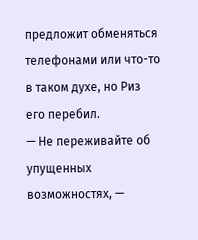предложит обменяться телефонами или что-то в таком духе, но Риз его перебил.
— Не переживайте об упущенных возможностях, —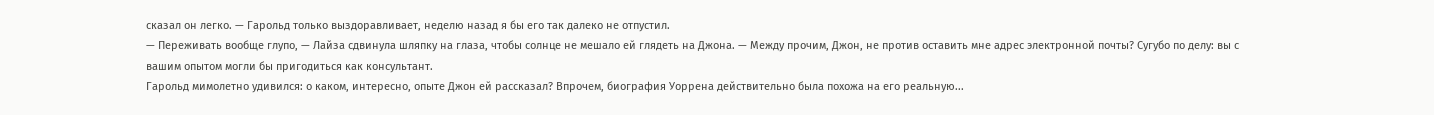сказал он легко. — Гарольд только выздоравливает, неделю назад я бы его так далеко не отпустил.
— Переживать вообще глупо, — Лайза сдвинула шляпку на глаза, чтобы солнце не мешало ей глядеть на Джона. — Между прочим, Джон, не против оставить мне адрес электронной почты? Сугубо по делу: вы с вашим опытом могли бы пригодиться как консультант.
Гарольд мимолетно удивился: о каком, интересно, опыте Джон ей рассказал? Впрочем, биография Уоррена действительно была похожа на его реальную...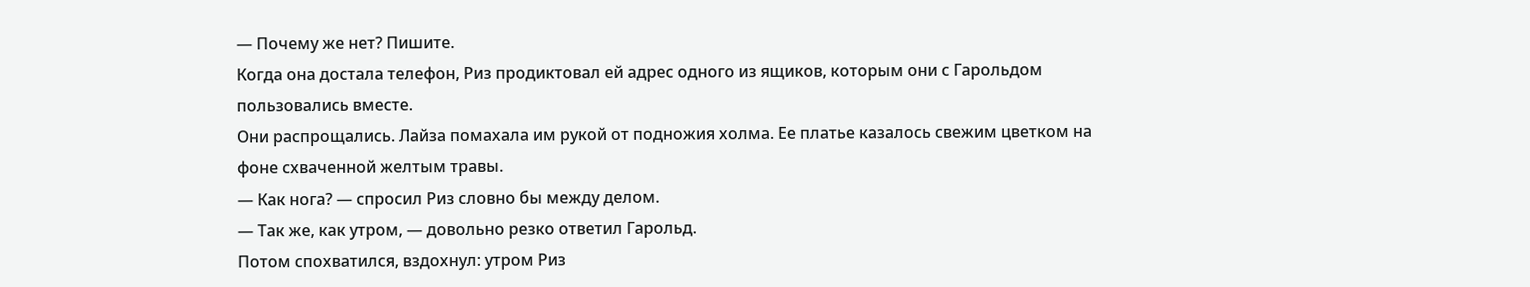— Почему же нет? Пишите.
Когда она достала телефон, Риз продиктовал ей адрес одного из ящиков, которым они с Гарольдом пользовались вместе.
Они распрощались. Лайза помахала им рукой от подножия холма. Ее платье казалось свежим цветком на фоне схваченной желтым травы.
— Как нога? — спросил Риз словно бы между делом.
— Так же, как утром, — довольно резко ответил Гарольд.
Потом спохватился, вздохнул: утром Риз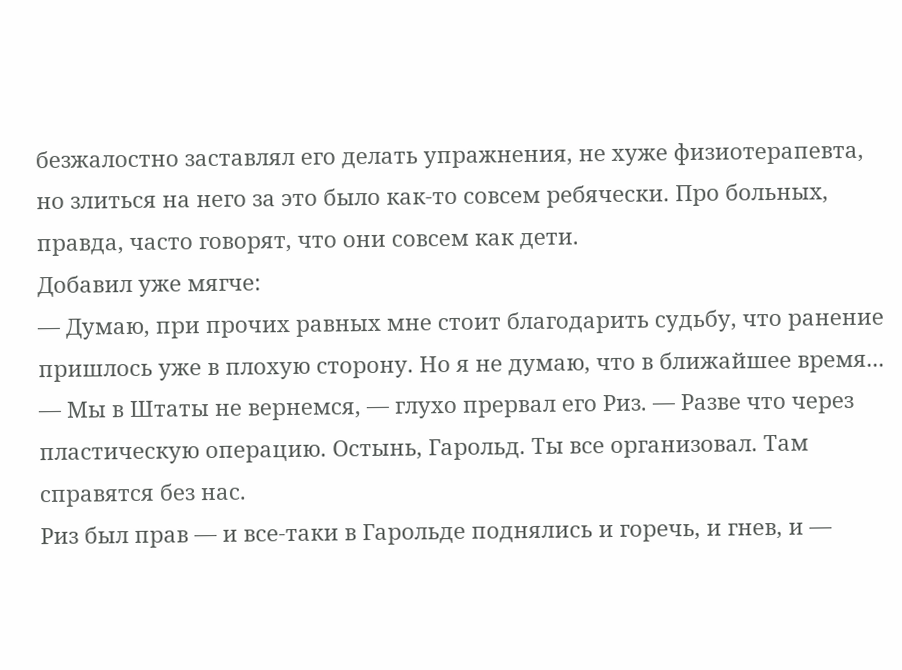безжалостно заставлял его делать упражнения, не хуже физиотерапевта, но злиться на него за это было как-то совсем ребячески. Про больных, правда, часто говорят, что они совсем как дети.
Добавил уже мягче:
— Думаю, при прочих равных мне стоит благодарить судьбу, что ранение пришлось уже в плохую сторону. Но я не думаю, что в ближайшее время...
— Мы в Штаты не вернемся, — глухо прервал его Риз. — Разве что через пластическую операцию. Остынь, Гарольд. Ты все организовал. Там справятся без нас.
Риз был прав — и все-таки в Гарольде поднялись и горечь, и гнев, и —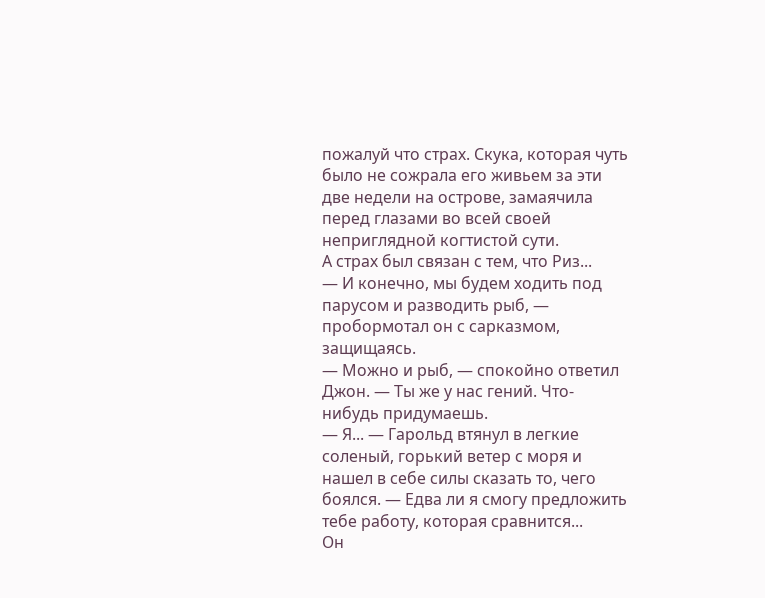пожалуй что страх. Скука, которая чуть было не сожрала его живьем за эти две недели на острове, замаячила перед глазами во всей своей неприглядной когтистой сути.
А страх был связан с тем, что Риз...
— И конечно, мы будем ходить под парусом и разводить рыб, — пробормотал он с сарказмом, защищаясь.
— Можно и рыб, — спокойно ответил Джон. — Ты же у нас гений. Что-нибудь придумаешь.
— Я... — Гарольд втянул в легкие соленый, горький ветер с моря и нашел в себе силы сказать то, чего боялся. — Едва ли я смогу предложить тебе работу, которая сравнится...
Он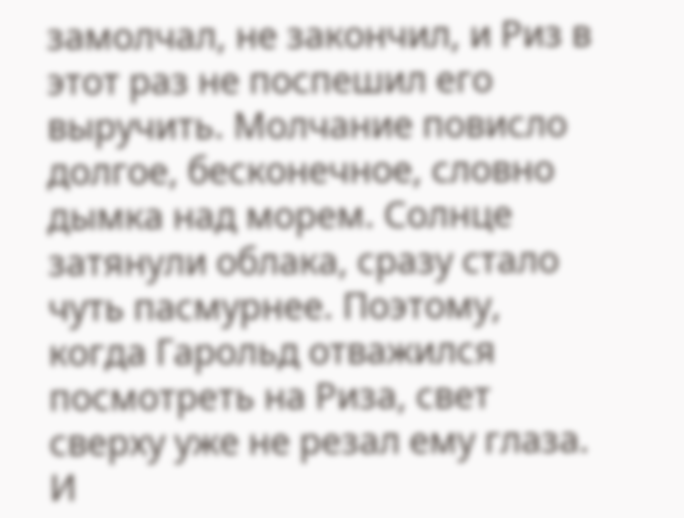замолчал, не закончил, и Риз в этот раз не поспешил его выручить. Молчание повисло долгое, бесконечное, словно дымка над морем. Солнце затянули облака, сразу стало чуть пасмурнее. Поэтому, когда Гарольд отважился посмотреть на Риза, свет сверху уже не резал ему глаза.
И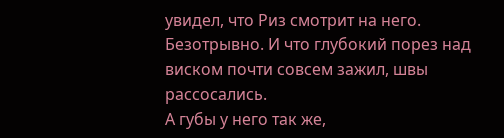увидел, что Риз смотрит на него. Безотрывно. И что глубокий порез над виском почти совсем зажил, швы рассосались.
А губы у него так же,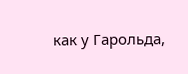как у Гарольда,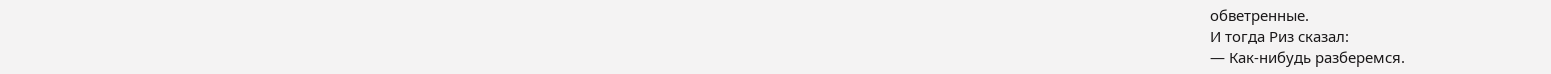обветренные.
И тогда Риз сказал:
— Как-нибудь разберемся.